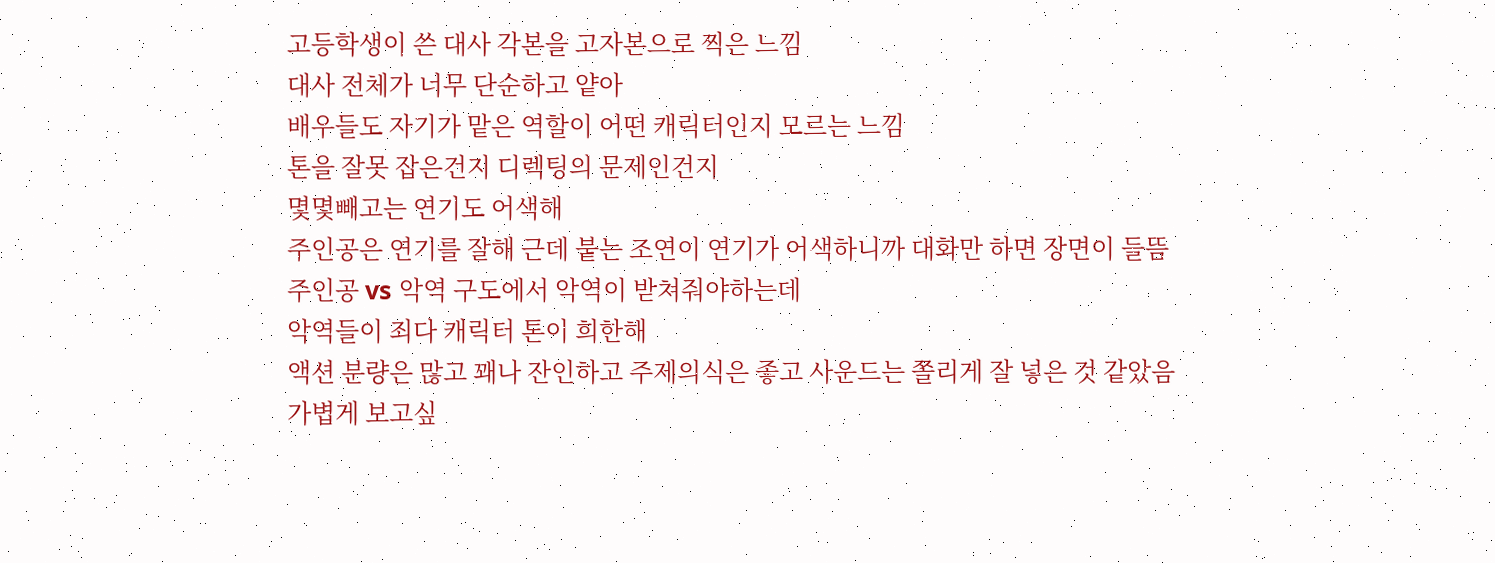고등학생이 쓴 대사 각본을 고자본으로 찍은 느낌
대사 전체가 너무 단순하고 얕아
배우들도 자기가 맡은 역할이 어떤 캐릭터인지 모르는 느낌
톤을 잘못 잡은건지 디렉팅의 문제인건지
몇몇빼고는 연기도 어색해
주인공은 연기를 잘해 근데 붙는 조연이 연기가 어색하니까 대화만 하면 장면이 들뜸
주인공 vs 악역 구도에서 악역이 받쳐줘야하는데
악역들이 죄다 캐릭터 톤이 희한해
액션 분량은 많고 꽤나 잔인하고 주제의식은 좋고 사운드는 쫄리게 잘 넣은 것 같았음
가볍게 보고싶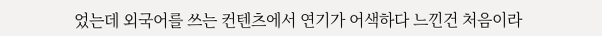었는데 외국어를 쓰는 컨텐츠에서 연기가 어색하다 느낀건 처음이라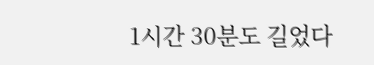1시간 30분도 길었다